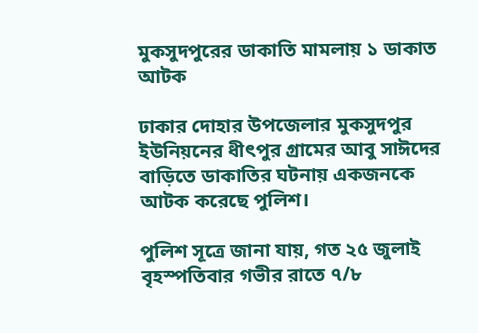মুকসুদপুরের ডাকাতি মামলায় ১ ডাকাত আটক

ঢাকার দোহার উপজেলার মুকসুদপুর ইউনিয়নের ধীৎপুর গ্রামের আবু সাঈদের বাড়িতে ডাকাতির ঘটনায় একজনকে আটক করেছে পুলিশ।

পুলিশ সূত্রে জানা যায়, গত ২৫ জুলাই বৃহস্পতিবার গভীর রাতে ৭/৮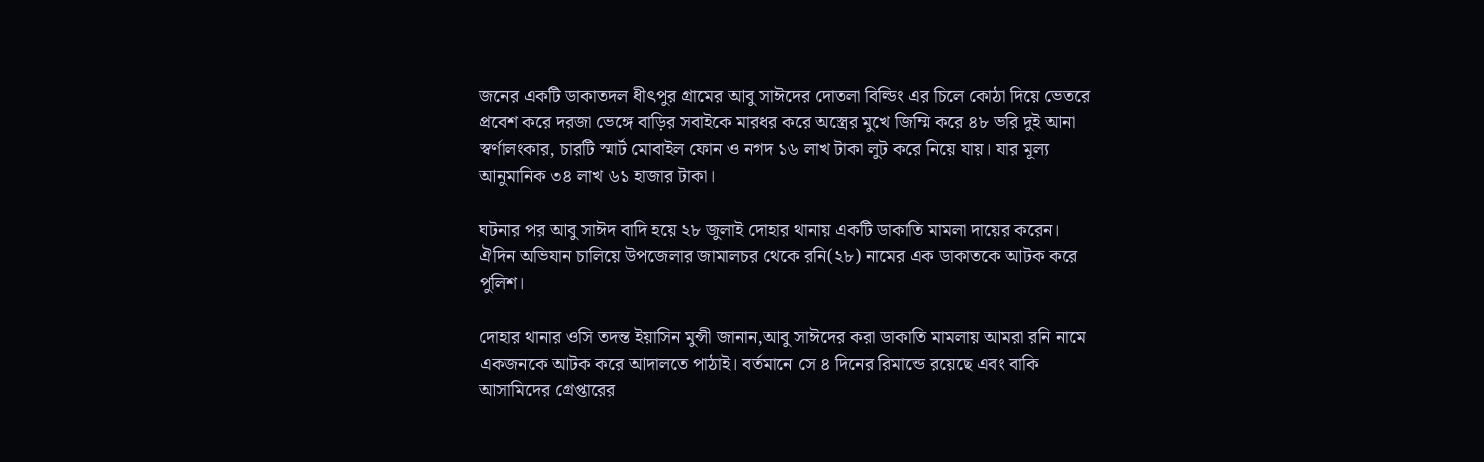জনের একটি ডাকাতদল ধীৎপুর গ্রামের আবু সাঈদের দোতলা বিল্ডিং এর চিলে কোঠা দিয়ে ভেতরে প্রবেশ করে দরজা ভেঙ্গে বাড়ির সবাইকে মারধর করে অস্ত্রের মুখে জিম্মি করে ৪৮ ভরি দুই আনা স্বর্ণালংকার, চারটি স্মার্ট মোবাইল ফোন ও নগদ ১৬ লাখ টাকা লুট করে নিয়ে যায়। যার মূল্য আনুমানিক ৩৪ লাখ ৬১ হাজার টাকা।

ঘটনার পর আবু সাঈদ বাদি হয়ে ২৮ জুলাই দোহার থানায় একটি ডাকাতি মামলা দায়ের করেন। ঐদিন অভিযান চালিয়ে উপজেলার জামালচর থেকে রনি(২৮) নামের এক ডাকাতকে আটক করে পুলিশ।

দোহার থানার ওসি তদন্ত ইয়াসিন মুন্সী জানান,আবু সাঈদের করা ডাকাতি মামলায় আমরা রনি নামে একজনকে আটক করে আদালতে পাঠাই। বর্তমানে সে ৪ দিনের রিমান্ডে রয়েছে এবং বাকি আসামিদের গ্রেপ্তারের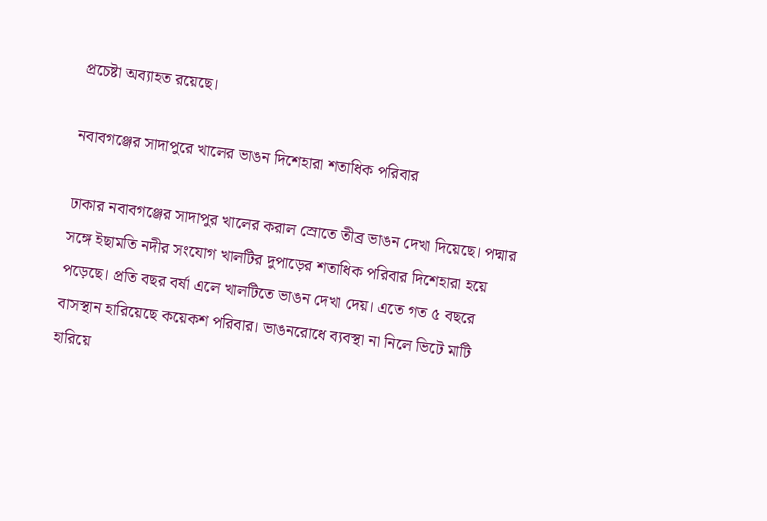প্রচেষ্টা অব্যাহত রয়েছে।

নবাবগঞ্জের সাদাপুরে খালের ভাঙন দিশেহারা শতাধিক পরিবার

ঢাকার নবাবগঞ্জের সাদাপুর খালের করাল স্রোতে তীব্র ভাঙন দেখা দিয়েছে। পদ্মার সঙ্গে ইছামতি নদীর সংযোগ খালটির দুপাড়ের শতাধিক পরিবার দিশেহারা হয়ে পড়েছে। প্রতি বছর বর্ষা এলে খালটিতে ভাঙন দেখা দেয়। এতে গত ৫ বছরে বাসস্থান হারিয়েছে কয়েকশ পরিবার। ভাঙনরোধে ব্যবস্থা না নিলে ভিটে মাটি হারিয়ে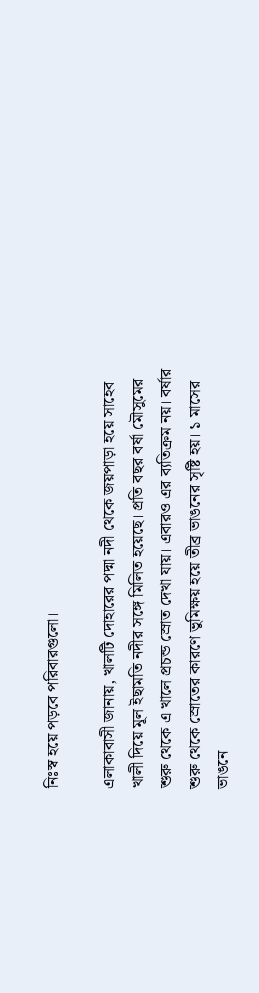নিঃস্ব হয়ে পড়বে পরিবারগুলো।

এলাকাবাসী জানায়, খালটি দোহারের পদ্মা নদী থেকে জয়পাড়া হয়ে সাহেব খালী দিয়ে মূল ইছামতি নদীর সঙ্গে মিলিত হয়েছে। প্রতি বছর বর্ষা মৌসুমের শুরু থেকে এ খালে প্রচন্ড স্রোত দেখা যায়। এবারও এর ব্যতিক্রম নয়। বর্ষার শুরু থেকে স্রোতের কারণে ভুমিক্ষয় হয়ে তীব্র ভাঙনের সৃষ্টি হয়। ১ মাসের ভাঙনে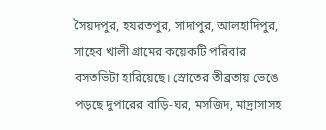সৈয়দপুর, হযরতপুর, সাদাপুর, আলহাদিপুর, সাহেব খালী গ্রামের কয়েকটি পরিবার বসতভিটা হারিয়েছে। স্রোতের তীব্রতায় ভেঙে পড়ছে দুপারের বাড়ি-ঘর, মসজিদ, মাদ্রাসাসহ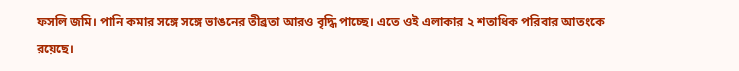ফসলি জমি। পানি কমার সঙ্গে সঙ্গে ভাঙনের তীব্রতা আরও বৃদ্ধি পাচ্ছে। এতে ওই এলাকার ২ শতাধিক পরিবার আতংকে রয়েছে।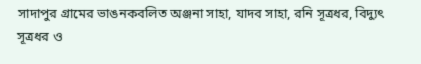সাদাপুর গ্রামের ভাঙনকবলিত অঞ্জনা সাহা, যাদব সাহা, রনি সূত্রধর, বিদ্যুৎ সূত্রধর ও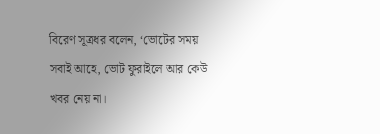বিরেণ সূত্রধর বলেন, ‘ভোটের সময় সবাই আহে, ভোট ফুরাইলে আর কেউ খবর নেয় না।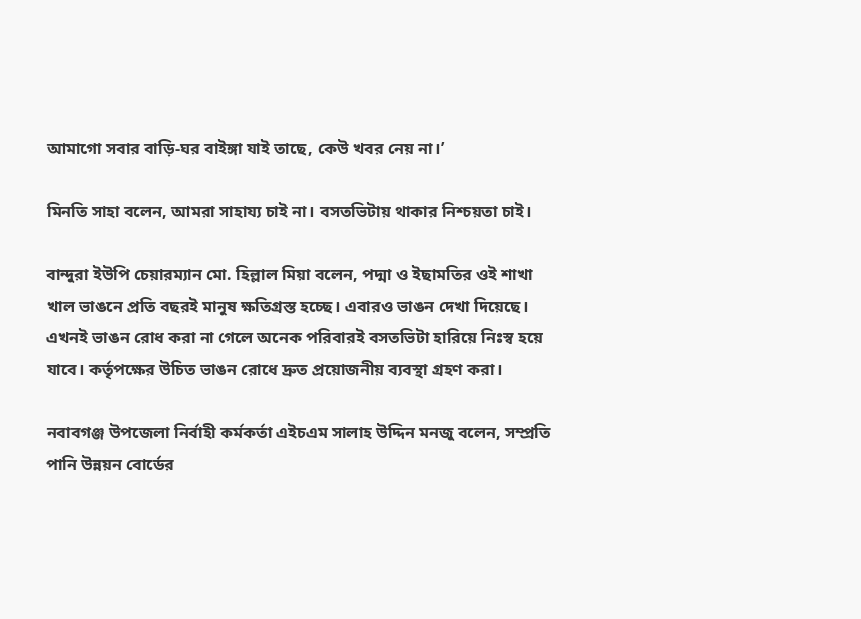আমাগো সবার বাড়ি-ঘর বাইঙ্গা যাই তাছে, কেউ খবর নেয় না।’

মিনতি সাহা বলেন, আমরা সাহায্য চাই না। বসতভিটায় থাকার নিশ্চয়তা চাই।

বান্দুরা ইউপি চেয়ারম্যান মো. হিল্লাল মিয়া বলেন, পদ্মা ও ইছামতির ওই শাখা খাল ভাঙনে প্রতি বছরই মানুষ ক্ষতিগ্রস্ত হচ্ছে। এবারও ভাঙন দেখা দিয়েছে। এখনই ভাঙন রোধ করা না গেলে অনেক পরিবারই বসতভিটা হারিয়ে নিঃস্ব হয়ে যাবে। কর্তৃপক্ষের উচিত ভাঙন রোধে দ্রুত প্রয়োজনীয় ব্যবস্থা গ্রহণ করা।

নবাবগঞ্জ উপজেলা নির্বাহী কর্মকর্তা এইচএম সালাহ উদ্দিন মনজু বলেন, সম্প্রতি পানি উন্নয়ন বোর্ডের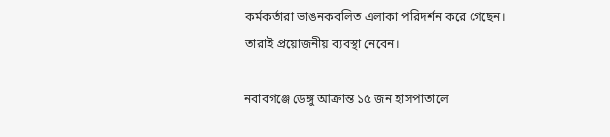কর্মকর্তারা ভাঙনকবলিত এলাকা পরিদর্শন করে গেছেন। তারাই প্রয়োজনীয় ব্যবস্থা নেবেন।

নবাবগঞ্জে ডেঙ্গু আক্রান্ত ১৫ জন হাসপাতালে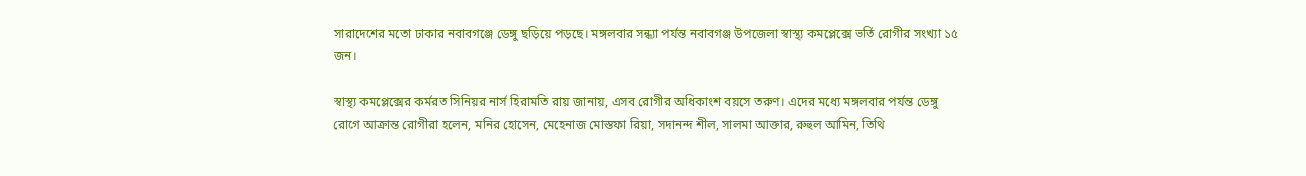সারাদেশের মতো ঢাকার নবাবগঞ্জে ডেঙ্গু ছড়িয়ে পড়ছে। মঙ্গলবার সন্ধ্যা পর্যন্ত নবাবগঞ্জ উপজেলা স্বাস্থ্য কমপ্লেক্সে ভর্তি রোগীর সংখ্যা ১৫ জন।

স্বাস্থ্য কমপ্লেক্সের কর্মরত সিনিয়র নার্স হিরামতি রায় জানায়, এসব রোগীর অধিকাংশ বয়সে তরুণ। এদের মধ্যে মঙ্গলবার পর্যন্ত ডেঙ্গু রোগে আক্রান্ত রোগীরা হলেন, মনির হোসেন, মেহেনাজ মোস্তফা রিয়া, সদানন্দ শীল, সালমা আক্তার, রুহুল আমিন, তিথি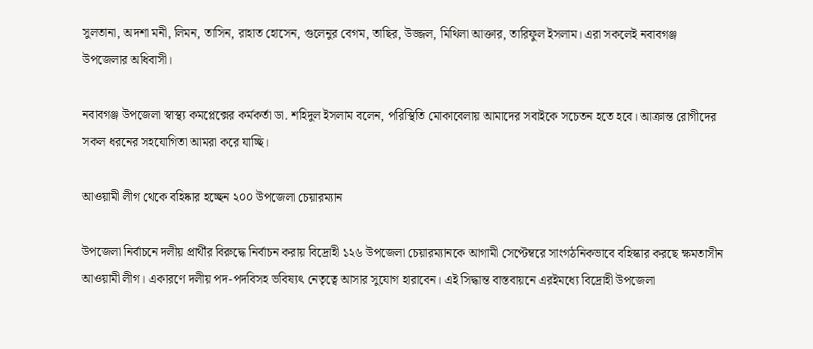সুলতানা, অদশা মনী, লিমন, তাসিন, রাহাত হোসেন, গুলেনুর বেগম, তাছির, উজ্জল, মিথিলা আক্তার, তারিফুল ইসলাম। এরা সকলেই নবাবগঞ্জ উপজেলার অধিবাসী।

নবাবগঞ্জ উপজেলা স্বাস্থ্য কমপ্লেক্সের কর্মকর্তা ডা. শহিদুল ইসলাম বলেন, পরিস্থিতি মোকাবেলায় আমাদের সবাইকে সচেতন হতে হবে। আক্রান্ত রোগীদের সকল ধরনের সহযোগিতা আমরা করে যাচ্ছি।

আওয়ামী লীগ থেকে বহিষ্কার হচ্ছেন ২০০ উপজেলা চেয়ারম্যান

উপজেলা নির্বাচনে দলীয় প্রার্থীর বিরুদ্ধে নির্বাচন করায় বিদ্রোহী ১২৬ উপজেলা চেয়ারম্যানকে আগামী সেপ্টেম্বরে সাংগঠনিকভাবে বহিস্কার করছে ক্ষমতাসীন আওয়ামী লীগ। একারণে দলীয় পদ-পদবিসহ ভবিষ্যৎ নেতৃত্বে আসার সুযোগ হারাবেন। এই সিদ্ধান্ত বাস্তবায়নে এরইমধ্যে বিদ্রোহী উপজেলা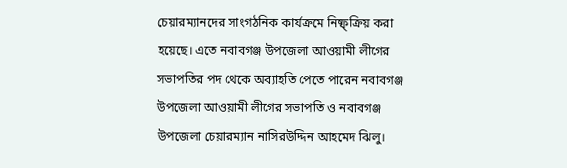চেয়ারম্যানদের সাংগঠনিক কার্যক্রমে নিষ্ফ্ক্রিয় করা হয়েছে। এতে নবাবগঞ্জ উপজেলা আওয়ামী লীগের সভাপতির পদ থেকে অব্যাহতি পেতে পারেন নবাবগঞ্জ উপজেলা আওয়ামী লীগের সভাপতি ও নবাবগঞ্জ উপজেলা চেয়ারম্যান নাসিরউদ্দিন আহমেদ ঝিলু।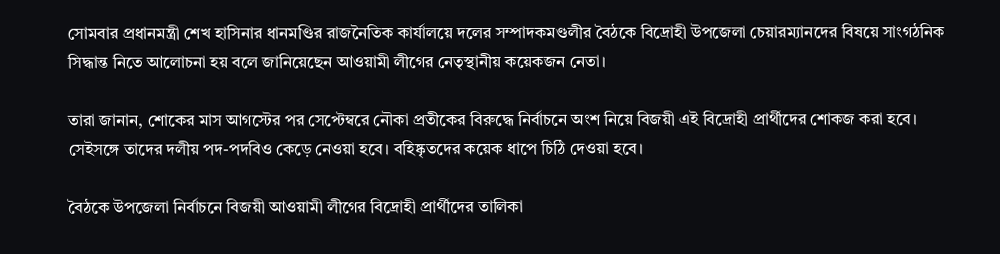সোমবার প্রধানমন্ত্রী শেখ হাসিনার ধানমণ্ডির রাজনৈতিক কার্যালয়ে দলের সম্পাদকমণ্ডলীর বৈঠকে বিদ্রোহী উপজেলা চেয়ারম্যানদের বিষয়ে সাংগঠনিক সিদ্ধান্ত নিতে আলোচনা হয় বলে জানিয়েছেন আওয়ামী লীগের নেতৃস্থানীয় কয়েকজন নেতা।

তারা জানান, শোকের মাস আগস্টের পর সেপ্টেম্বরে নৌকা প্রতীকের বিরুদ্ধে নির্বাচনে অংশ নিয়ে বিজয়ী এই বিদ্রোহী প্রার্থীদের শোকজ করা হবে। সেইসঙ্গে তাদের দলীয় পদ-পদবিও কেড়ে নেওয়া হবে। বহিষ্কৃতদের কয়েক ধাপে চিঠি দেওয়া হবে।

বৈঠকে উপজেলা নির্বাচনে বিজয়ী আওয়ামী লীগের বিদ্রোহী প্রার্থীদের তালিকা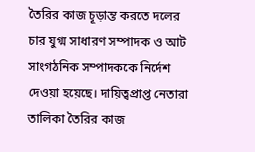তৈরির কাজ চূড়ান্ত করতে দলের চার যুগ্ম সাধারণ সম্পাদক ও আট সাংগঠনিক সম্পাদককে নির্দেশ দেওয়া হয়েছে। দায়িত্বপ্রাপ্ত নেতারা তালিকা তৈরির কাজ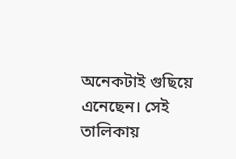অনেকটাই গুছিয়ে এনেছেন। সেই তালিকায়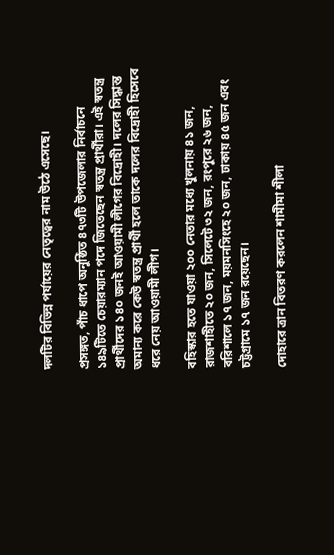দলটির বিভিন্ন পর্যায়ের নেতৃত্বের নাম উঠে এসেছে।

প্রসঙ্গত, পাঁচ ধাপে অনুষ্ঠিত ৪৭৩টি উপজেলার নির্বাচনে ১৪৯টিতে চেয়ারম্যান পদে জিতেছেন স্বতন্ত্র প্রার্থীরা। এই স্বতন্ত্র প্রার্থীদের ১৪০ জনই আওয়ামী লীগের বিদ্রোহী। দলের সিদ্ধান্ত অমান্য করে কেউ স্বতন্ত্র প্রার্থী হলে তাকে দলের বিদ্রোহী হিসেবে ধরে নেয় আওয়ামী লীগ।

বহিস্কার হতে যাওয়া ২০০ নেতার মধ্যে খুলনায় ৪১ জন, রাজশাহীতে ২০ জন, সিলেটে ৩২ জন, রংপুরে ২৬ জন, বরিশালে ১৭ জন, ময়মনসিংহে ২০ জন, ঢাকায় ৪৫ জন এবং চট্টগ্রামে ১৭ জন রয়েছেন।

দোহারে ত্রান বিতরণ করলেন শামীমা শীলা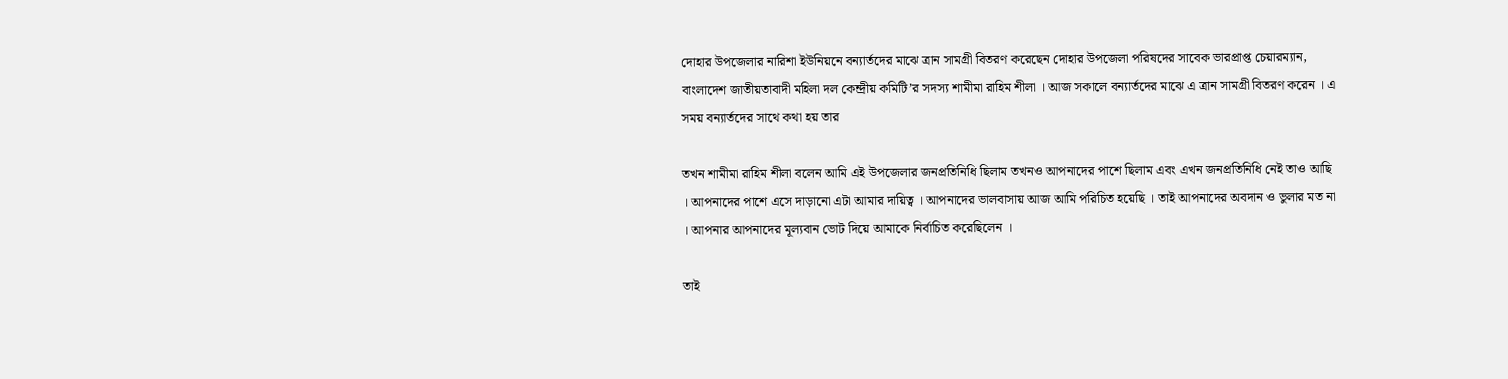দোহার উপজেলার নারিশা ইউনিয়নে বন্যার্তদের মাঝে ত্রান সামগ্রী বিতরণ করেছেন দোহার উপজেলা পরিষদের সাবেক ভারপ্রাপ্ত চেয়ারম্যান, বাংলাদেশ জাতীয়তাবাদী মহিলা দল কেন্দ্রীয় কমিটি’র সদস্য শামীমা রাহিম শীলা । আজ সকালে বন্যার্তদের মাঝে এ ত্রান সামগ্রী বিতরণ করেন । এ সময় বন্যার্তদের সাথে কথা হয় তার

তখন শামীমা রাহিম শীলা বলেন আমি এই উপজেলার জনপ্রতিনিধি ছিলাম তখনও আপনাদের পাশে ছিলাম এবং এখন জনপ্রতিনিধি নেই তাও আছি । আপনাদের পাশে এসে দাড়ানো এটা আমার দায়িত্ব । আপনাদের ভালবাসায় আজ আমি পরিচিত হয়েছি । তাই আপনাদের অবদান ও ভুলার মত না । আপনার আপনাদের মূল্যবান ভোট দিয়ে আমাকে নির্বাচিত করেছিলেন ।

তাই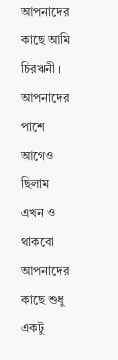আপনাদের কাছে আমি চিরঋনী । আপনাদের পাশে আগেও ছিলাম এখন ও থাকবো আপনাদের কাছে শুধু একটু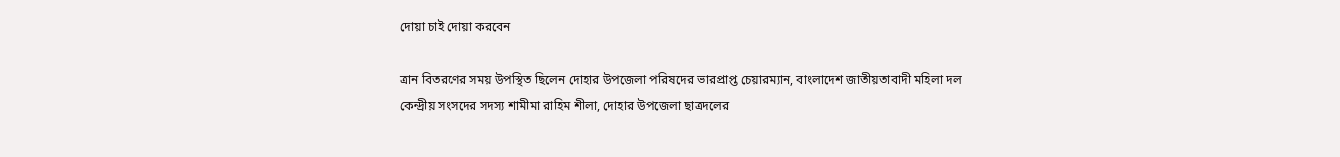দোয়া চাই দোয়া করবেন

ত্রান বিতরণের সময় উপস্থিত ছিলেন দোহার উপজেলা পরিষদের ভারপ্রাপ্ত চেয়ারম্যান, বাংলাদেশ জাতীয়তাবাদী মহিলা দল কেন্দ্রীয় সংসদের সদস্য শামীমা রাহিম শীলা, দোহার উপজেলা ছাত্রদলের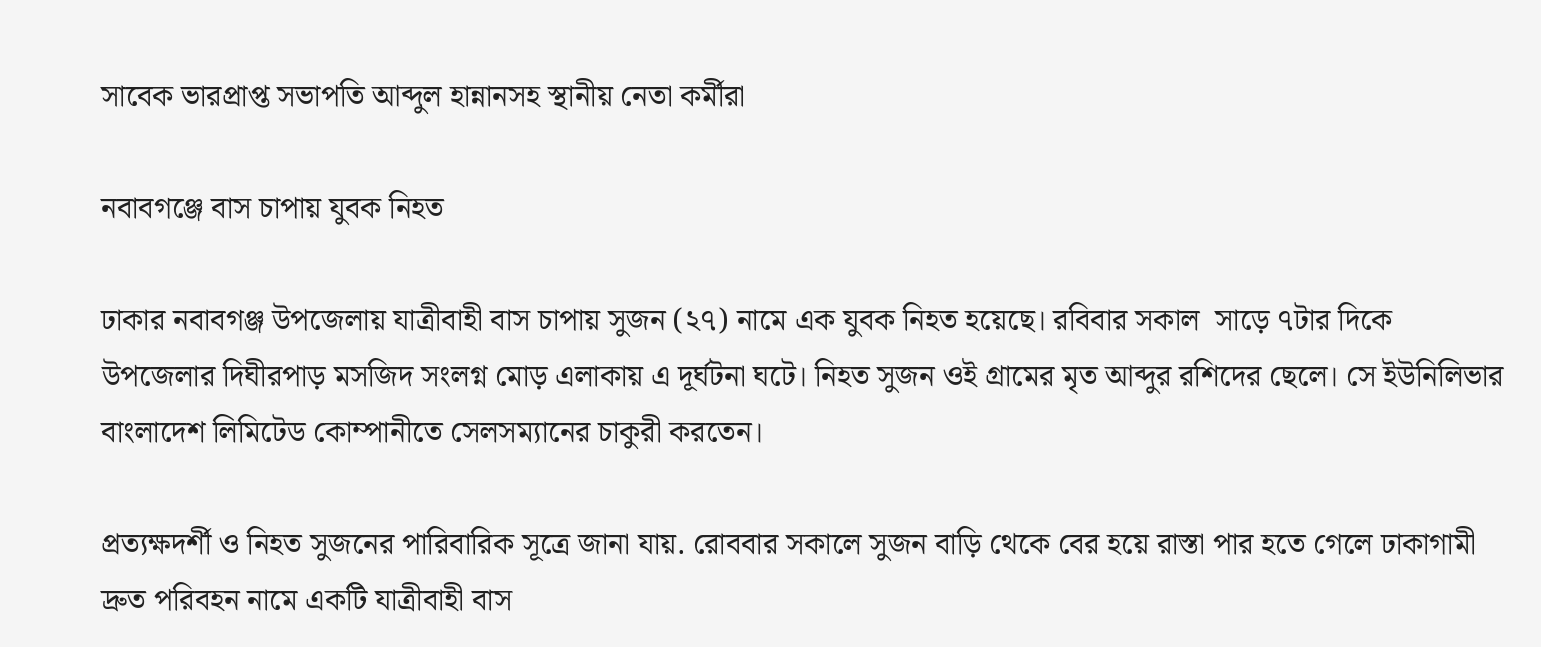সাবেক ভারপ্রাপ্ত সভাপতি আব্দুল হান্নানসহ স্থানীয় নেতা কর্মীরা

নবাবগঞ্জে বাস চাপায় যুবক নিহত

ঢাকার নবাবগঞ্জ উপজেলায় যাত্রীবাহী বাস চাপায় সুজন (২৭) নামে এক যুবক নিহত হয়েছে। রবিবার সকাল  সাড়ে ৭টার দিকে উপজেলার দিঘীরপাড় মসজিদ সংলগ্ন মোড় এলাকায় এ দূর্ঘটনা ঘটে। নিহত সুজন ওই গ্রামের মৃত আব্দুর রশিদের ছেলে। সে ইউনিলিভার বাংলাদেশ লিমিটেড কোম্পানীতে সেলসম্যানের চাকুরী করতেন।

প্রত্যক্ষদর্শী ও নিহত সুজনের পারিবারিক সূত্রে জানা যায়. রোববার সকালে সুজন বাড়ি থেকে বের হয়ে রাস্তা পার হতে গেলে ঢাকাগামী দ্রুত পরিবহন নামে একটি যাত্রীবাহী বাস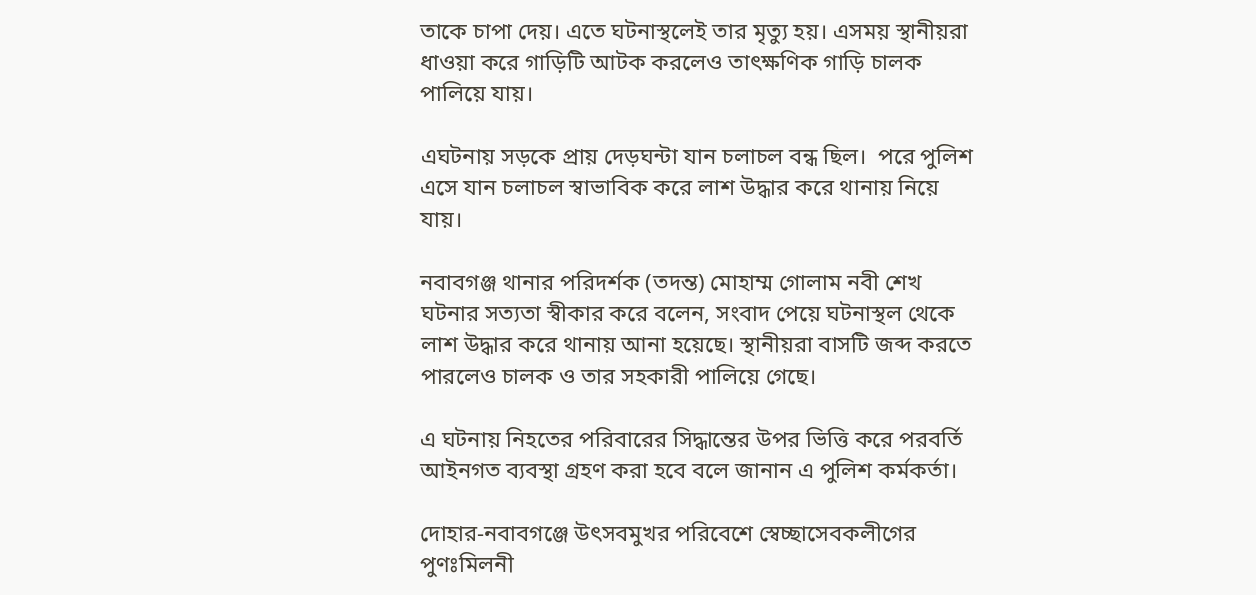তাকে চাপা দেয়। এতে ঘটনাস্থলেই তার মৃত্যু হয়। এসময় স্থানীয়রা ধাওয়া করে গাড়িটি আটক করলেও তাৎক্ষণিক গাড়ি চালক পালিয়ে যায়।

এঘটনায় সড়কে প্রায় দেড়ঘন্টা যান চলাচল বন্ধ ছিল।  পরে পুলিশ এসে যান চলাচল স্বাভাবিক করে লাশ উদ্ধার করে থানায় নিয়ে যায়।

নবাবগঞ্জ থানার পরিদর্শক (তদন্ত) মোহাম্ম গোলাম নবী শেখ ঘটনার সত্যতা স্বীকার করে বলেন, সংবাদ পেয়ে ঘটনাস্থল থেকে লাশ উদ্ধার করে থানায় আনা হয়েছে। স্থানীয়রা বাসটি জব্দ করতে পারলেও চালক ও তার সহকারী পালিয়ে গেছে।

এ ঘটনায় নিহতের পরিবারের সিদ্ধান্তের উপর ভিত্তি করে পরবর্তি আইনগত ব্যবস্থা গ্রহণ করা হবে বলে জানান এ পুলিশ কর্মকর্তা।

দোহার-নবাবগঞ্জে উৎসবমুখর পরিবেশে স্বেচ্ছাসেবকলীগের পুণঃমিলনী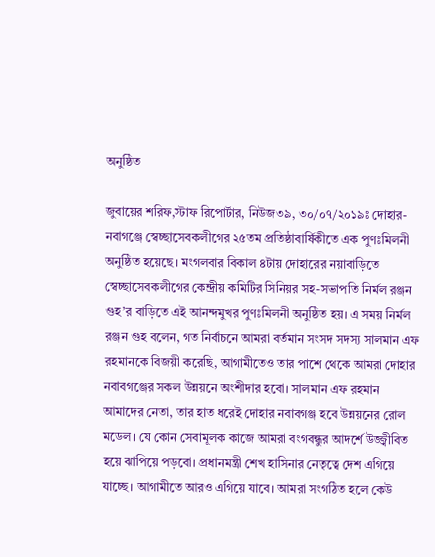অনুষ্ঠিত

জুবায়ের শরিফ,স্টাফ রিপোর্টার, নিউজ৩৯, ৩০/০৭/২০১৯ঃ দোহার-নবাগঞ্জে স্বেচ্ছাসেবকলীগের ২৫তম প্রতিষ্ঠাবার্ষিকীতে এক পুণঃমিলনী অনুষ্ঠিত হয়েছে। মংগলবার বিকাল ৪টায় দোহারের নয়াবাড়িতে স্বেচ্ছাসেবকলীগের কেন্দ্রীয় কমিটির সিনিয়র সহ-সভাপতি নির্মল রঞ্জন গুহ’র বাড়িতে এই আনন্দমুখর পুণঃমিলনী অনুষ্ঠিত হয়। এ সময় নির্মল রঞ্জন গুহ বলেন, গত নির্বাচনে আমরা বর্তমান সংসদ সদস্য সালমান এফ রহমানকে বিজয়ী করেছি, আগামীতেও তার পাশে থেকে আমরা দোহার নবাবগঞ্জের সকল উন্নয়নে অংশীদার হবো। সালমান এফ রহমান আমাদের নেতা, তার হাত ধরেই দোহার নবাবগঞ্জ হবে উন্নয়নের রোল মডেল। যে কোন সেবামূলক কাজে আমরা বংগবন্ধুর আদর্শে উজ্জ্বীবিত হয়ে ঝাপিয়ে পড়বো। প্রধানমন্ত্রী শেখ হাসিনার নেতৃত্বে দেশ এগিয়ে যাচ্ছে। আগামীতে আরও এগিয়ে যাবে। আমরা সংগঠিত হলে কেউ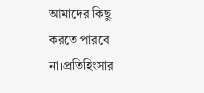আমাদের কিছু করতে পারবে না।প্রতিহিংসার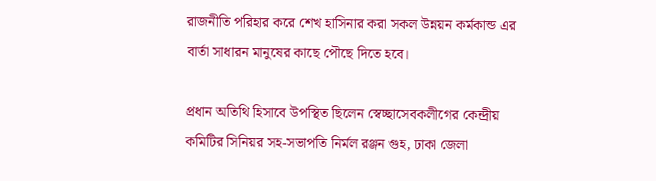রাজনীতি পরিহার করে শেখ হাসিনার করা সকল উন্নয়ন কর্মকান্ড এর বার্তা সাধারন মানুষের কাছে পৌছে দিতে হবে।

প্রধান অতিথি হিসাবে উপস্থিত ছিলেন স্বেচ্ছাসেবকলীগের কেন্দ্রীয় কমিটির সিনিয়র সহ-সভাপতি নির্মল রঞ্জন গুহ, ঢাকা জেলা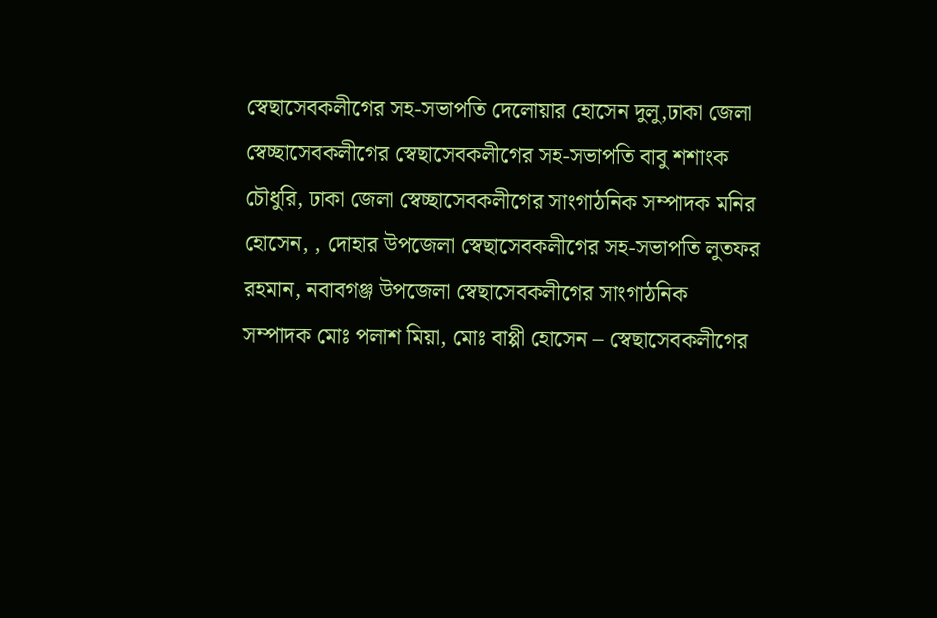স্বেছাসেবকলীগের সহ-সভাপতি দেলোয়ার হোসেন দুলু,ঢাকা জেলা স্বেচ্ছাসেবকলীগের স্বেছাসেবকলীগের সহ-সভাপতি বাবু শশাংক চৌধুরি, ঢাকা জেলা স্বেচ্ছাসেবকলীগের সাংগাঠনিক সম্পাদক মনির হোসেন, , দোহার উপজেলা স্বেছাসেবকলীগের সহ-সভাপতি লুতফর রহমান, নবাবগঞ্জ উপজেলা স্বেছাসেবকলীগের সাংগাঠনিক সম্পাদক মোঃ পলাশ মিয়া, মোঃ বাপ্পী হোসেন – স্বেছাসেবকলীগের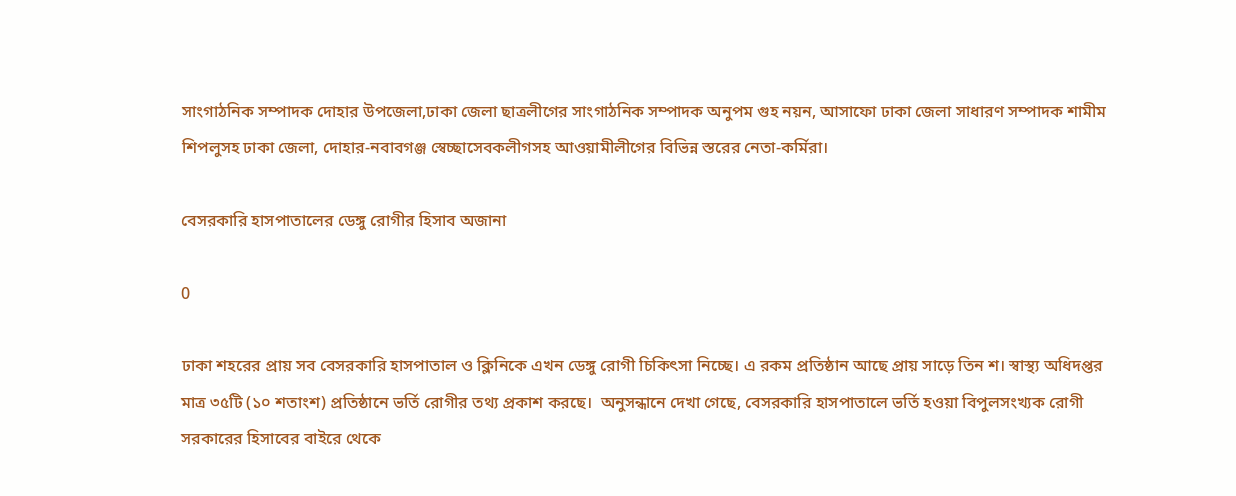সাংগাঠনিক সম্পাদক দোহার উপজেলা,ঢাকা জেলা ছাত্রলীগের সাংগাঠনিক সম্পাদক অনুপম গুহ নয়ন, আসাফো ঢাকা জেলা সাধারণ সম্পাদক শামীম শিপলুসহ ঢাকা জেলা, দোহার-নবাবগঞ্জ স্বেচ্ছাসেবকলীগসহ আওয়ামীলীগের বিভিন্ন স্তরের নেতা-কর্মিরা।

বেসরকারি হাসপাতালের ডেঙ্গু রোগীর হিসাব অজানা

0

ঢাকা শহরের প্রায় সব বেসরকারি হাসপাতাল ও ক্লিনিকে এখন ডেঙ্গু রোগী চিকিৎসা নিচ্ছে। এ রকম প্রতিষ্ঠান আছে প্রায় সাড়ে তিন শ। স্বাস্থ্য অধিদপ্তর মাত্র ৩৫টি (১০ শতাংশ) প্রতিষ্ঠানে ভর্তি রোগীর তথ্য প্রকাশ করছে।  অনুসন্ধানে দেখা গেছে, বেসরকারি হাসপাতালে ভর্তি হওয়া বিপুলসংখ্যক রোগী সরকারের হিসাবের বাইরে থেকে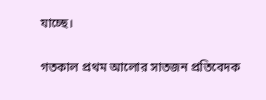যাচ্ছে।

গতকাল প্রথম আলোর সাতজন প্রতিবেদক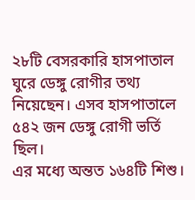২৮টি বেসরকারি হাসপাতাল ঘুরে ডেঙ্গু রোগীর তথ্য নিয়েছেন। এসব হাসপাতালে ৫৪২ জন ডেঙ্গু রোগী ভর্তি ছিল।
এর মধ্যে অন্তত ১৬৪টি শিশু।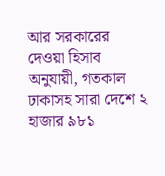আর সরকারের দেওয়া হিসাব অনুযায়ী, গতকাল ঢাকাসহ সারা দেশে ২ হাজার ৯৮১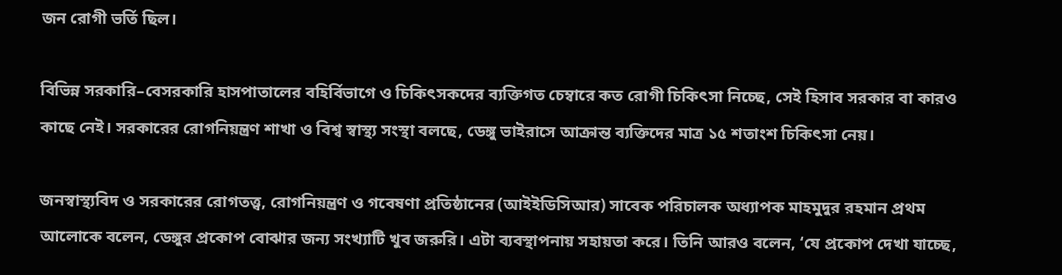জন রোগী ভর্তি ছিল।

বিভিন্ন সরকারি–বেসরকারি হাসপাতালের বহির্বিভাগে ও চিকিৎসকদের ব্যক্তিগত চেম্বারে কত রোগী চিকিৎসা নিচ্ছে, সেই হিসাব সরকার বা কারও কাছে নেই। সরকারের রোগনিয়ন্ত্রণ শাখা ও বিশ্ব স্বাস্থ্য সংস্থা বলছে, ডেঙ্গু ভাইরাসে আক্রান্ত ব্যক্তিদের মাত্র ১৫ শতাংশ চিকিৎসা নেয়।

জনস্বাস্থ্যবিদ ও সরকারের রোগতত্ত্ব, রোগনিয়ন্ত্রণ ও গবেষণা প্রতিষ্ঠানের (আইইডিসিআর) সাবেক পরিচালক অধ্যাপক মাহমুদুর রহমান প্রথম আলোকে বলেন, ডেঙ্গুর প্রকোপ বোঝার জন্য সংখ্যাটি খুব জরুরি। এটা ব্যবস্থাপনায় সহায়তা করে। তিনি আরও বলেন, ‘যে প্রকোপ দেখা যাচ্ছে,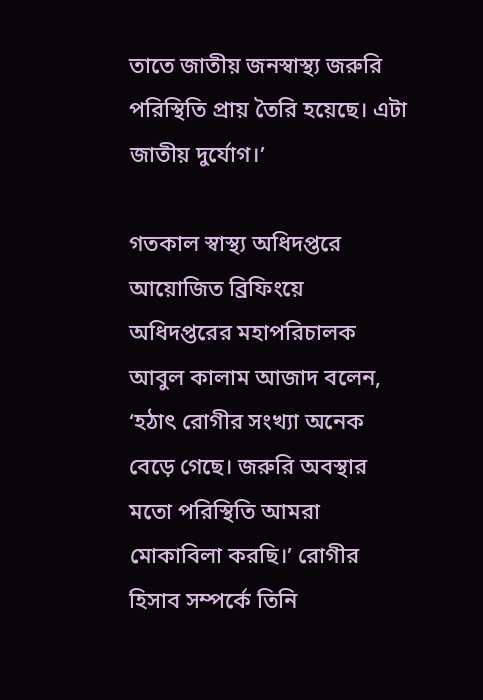তাতে জাতীয় জনস্বাস্থ্য জরুরি পরিস্থিতি প্রায় তৈরি হয়েছে। এটা জাতীয় দুর্যোগ।’

গতকাল স্বাস্থ্য অধিদপ্তরে আয়োজিত ব্রিফিংয়ে অধিদপ্তরের মহাপরিচালক আবুল কালাম আজাদ বলেন, ‘হঠাৎ রোগীর সংখ্যা অনেক বেড়ে গেছে। জরুরি অবস্থার মতো পরিস্থিতি আমরা মোকাবিলা করছি।’ রোগীর হিসাব সম্পর্কে তিনি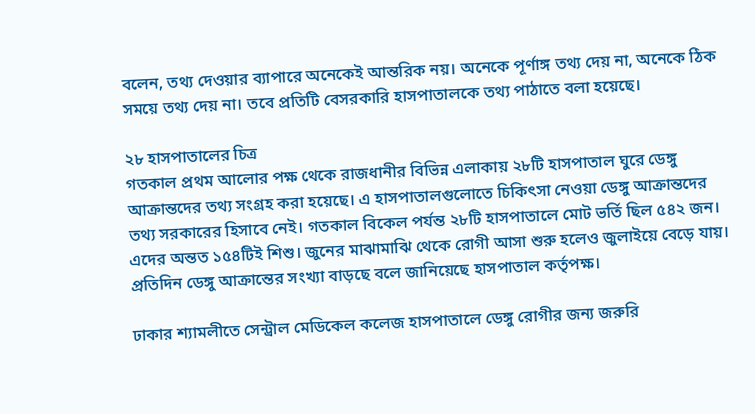বলেন, তথ্য দেওয়ার ব্যাপারে অনেকেই আন্তরিক নয়। অনেকে পূর্ণাঙ্গ তথ্য দেয় না, অনেকে ঠিক সময়ে তথ্য দেয় না। তবে প্রতিটি বেসরকারি হাসপাতালকে তথ্য পাঠাতে বলা হয়েছে।

২৮ হাসপাতালের চিত্র
গতকাল প্রথম আলোর পক্ষ থেকে রাজধানীর বিভিন্ন এলাকায় ২৮টি হাসপাতাল ঘুরে ডেঙ্গু আক্রান্তদের তথ্য সংগ্রহ করা হয়েছে। এ হাসপাতালগুলোতে চিকিৎসা নেওয়া ডেঙ্গু আক্রান্তদের তথ্য সরকারের হিসাবে নেই। গতকাল বিকেল পর্যন্ত ২৮টি হাসপাতালে মোট ভর্তি ছিল ৫৪২ জন। এদের অন্তত ১৫৪টিই শিশু। জুনের মাঝামাঝি থেকে রোগী আসা শুরু হলেও জুলাইয়ে বেড়ে যায়। প্রতিদিন ডেঙ্গু আক্রান্তের সংখ্যা বাড়ছে বলে জানিয়েছে হাসপাতাল কর্তৃপক্ষ।

ঢাকার শ্যামলীতে সেন্ট্রাল মেডিকেল কলেজ হাসপাতালে ডেঙ্গু রোগীর জন্য জরুরি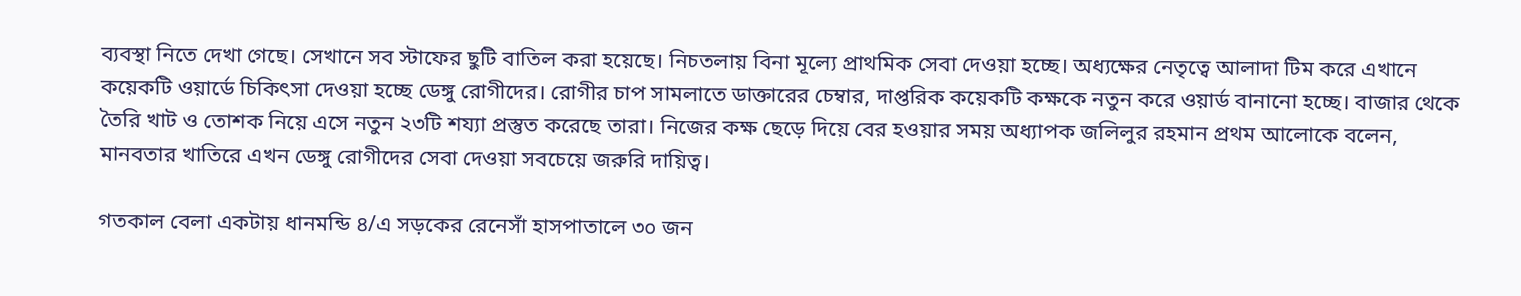ব্যবস্থা নিতে দেখা গেছে। সেখানে সব স্টাফের ছুটি বাতিল করা হয়েছে। নিচতলায় বিনা মূল্যে প্রাথমিক সেবা দেওয়া হচ্ছে। অধ্যক্ষের নেতৃত্বে আলাদা টিম করে এখানে কয়েকটি ওয়ার্ডে চিকিৎসা দেওয়া হচ্ছে ডেঙ্গু রোগীদের। রোগীর চাপ সামলাতে ডাক্তারের চেম্বার, দাপ্তরিক কয়েকটি কক্ষকে নতুন করে ওয়ার্ড বানানো হচ্ছে। বাজার থেকে তৈরি খাট ও তোশক নিয়ে এসে নতুন ২৩টি শয্যা প্রস্তুত করেছে তারা। নিজের কক্ষ ছেড়ে দিয়ে বের হওয়ার সময় অধ্যাপক জলিলুর রহমান প্রথম আলোকে বলেন, মানবতার খাতিরে এখন ডেঙ্গু রোগীদের সেবা দেওয়া সবচেয়ে জরুরি দায়িত্ব।

গতকাল বেলা একটায় ধানমন্ডি ৪/এ সড়কের রেনেসাঁ হাসপাতালে ৩০ জন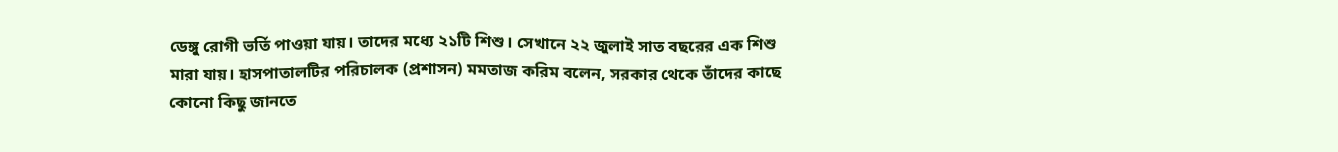ডেঙ্গু রোগী ভর্তি পাওয়া যায়। তাদের মধ্যে ২১টি শিশু। সেখানে ২২ জুলাই সাত বছরের এক শিশু মারা যায়। হাসপাতালটির পরিচালক (প্রশাসন) মমতাজ করিম বলেন, সরকার থেকে তাঁদের কাছে কোনো কিছু জানতে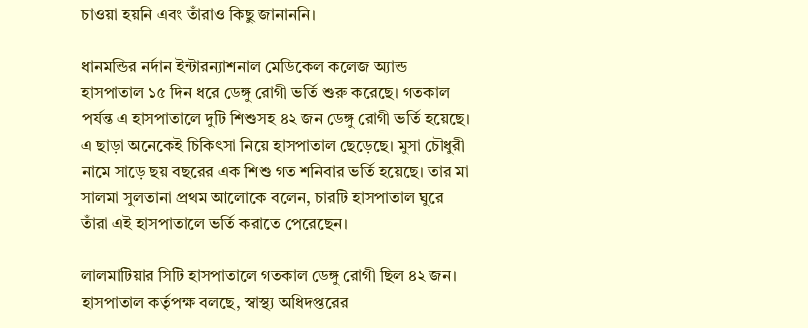চাওয়া হয়নি এবং তাঁরাও কিছু জানাননি।

ধানমন্ডির নর্দান ইন্টারন্যাশনাল মেডিকেল কলেজ অ্যান্ড হাসপাতাল ১৫ দিন ধরে ডেঙ্গু রোগী ভর্তি শুরু করেছে। গতকাল পর্যন্ত এ হাসপাতালে দুটি শিশুসহ ৪২ জন ডেঙ্গু রোগী ভর্তি হয়েছে। এ ছাড়া অনেকেই চিকিৎসা নিয়ে হাসপাতাল ছেড়েছে। মুসা চৌধুরী নামে সাড়ে ছয় বছরের এক শিশু গত শনিবার ভর্তি হয়েছে। তার মা সালমা সুলতানা প্রথম আলোকে বলেন, চারটি হাসপাতাল ঘুরে তাঁরা এই হাসপাতালে ভর্তি করাতে পেরেছেন।

লালমাটিয়ার সিটি হাসপাতালে গতকাল ডেঙ্গু রোগী ছিল ৪২ জন। হাসপাতাল কর্তৃপক্ষ বলছে, স্বাস্থ্য অধিদপ্তরের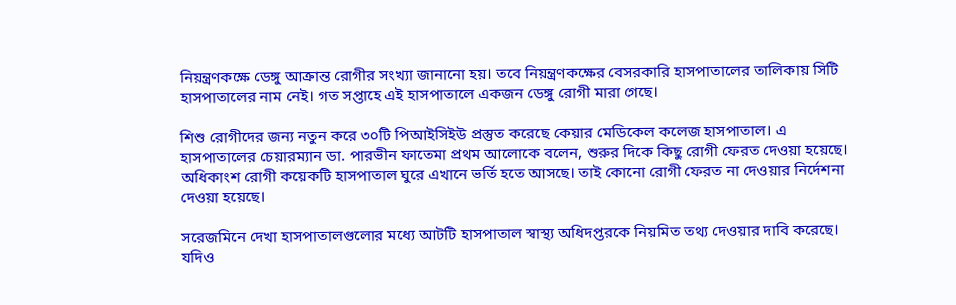নিয়ন্ত্রণকক্ষে ডেঙ্গু আক্রান্ত রোগীর সংখ্যা জানানো হয়। তবে নিয়ন্ত্রণকক্ষের বেসরকারি হাসপাতালের তালিকায় সিটি হাসপাতালের নাম নেই। গত সপ্তাহে এই হাসপাতালে একজন ডেঙ্গু রোগী মারা গেছে।

শিশু রোগীদের জন্য নতুন করে ৩০টি পিআইসিইউ প্রস্তুত করেছে কেয়ার মেডিকেল কলেজ হাসপাতাল। এ হাসপাতালের চেয়ারম্যান ডা. পারভীন ফাতেমা প্রথম আলোকে বলেন, শুরুর দিকে কিছু রোগী ফেরত দেওয়া হয়েছে। অধিকাংশ রোগী কয়েকটি হাসপাতাল ঘুরে এখানে ভর্তি হতে আসছে। তাই কোনো রোগী ফেরত না দেওয়ার নির্দেশনা দেওয়া হয়েছে।

সরেজমিনে দেখা হাসপাতালগুলোর মধ্যে আটটি হাসপাতাল স্বাস্থ্য অধিদপ্তরকে নিয়মিত তথ্য দেওয়ার দাবি করেছে। যদিও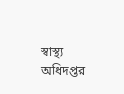স্বাস্থ্য অধিদপ্তর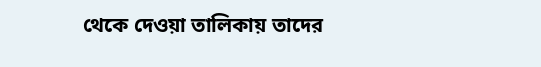থেকে দেওয়া তালিকায় তাদের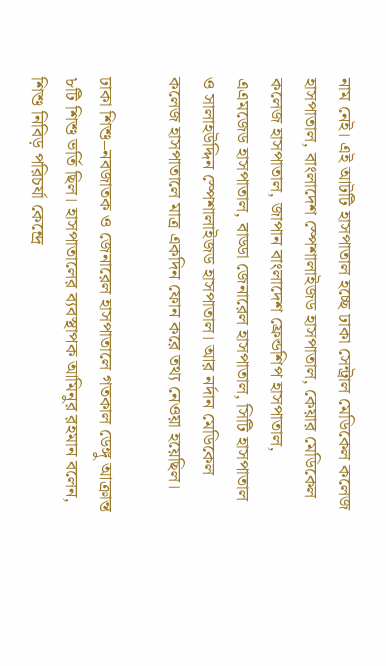নাম নেই। এই আটটি হাসপাতাল হচ্ছে ঢাকা সেন্ট্রাল মেডিকেল কলেজ হাসপাতাল, বাংলাদেশ স্পেশালাইজড হাসপাতাল, কেয়ার মেডিকেল কলেজ হাসপাতাল, জাপান বাংলাদেশ ফ্রেন্ডশিপ হাসপাতাল, এএমজেড হাসপাতাল, বাড্ডা জেনারেল হাসপাতাল, সিটি হাসপাতাল ও সালাহউদ্দিন স্পেশালাইজড হাসপাতাল। আর নর্দান মেডিকেল কলেজ হাসপাতালে মাত্র একদিন ফোন করে তথ্য নেওয়া হয়েছিল।

ঢাকা শিশু–নবজাতক ও জেনারেল হাসপাতালে গতকাল ডেঙ্গু আক্রান্ত ৮টি শিশু ভর্তি ছিল। হাসপাতালের ব্যবস্থাপক আমিনুর রহমান বলেন, শিশু নিবিড় পরিচর্যা কেন্দ্রে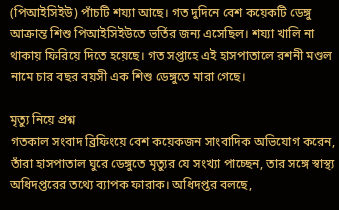(পিআইসিইউ) পাঁচটি শয্যা আছে। গত দুদিনে বেশ কয়েকটি ডেঙ্গু আক্রান্ত শিশু পিআইসিইউতে ভর্তির জন্য এসেছিল। শয্যা খালি না থাকায় ফিরিয়ে দিতে হয়েছে। গত সপ্তাহে এই হাসপাতালে রশনী মণ্ডল নামে চার বছর বয়সী এক শিশু ডেঙ্গুতে মারা গেছে।

মৃত্যু নিয়ে প্রশ্ন
গতকাল সংবাদ ব্রিফিংয়ে বেশ কয়েকজন সাংবাদিক অভিযোগ করেন, তাঁরা হাসপাতাল ঘুরে ডেঙ্গুতে মৃত্যুর যে সংখ্যা পাচ্ছেন, তার সঙ্গে স্বাস্থ্য অধিদপ্তরের তথ্যে ব্যাপক ফারাক। অধিদপ্তর বলছে,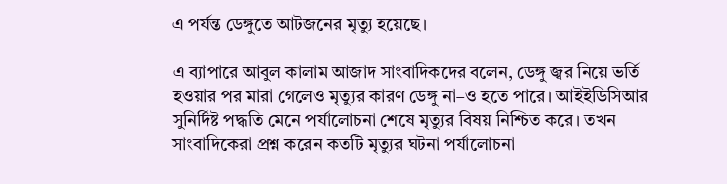এ পর্যন্ত ডেঙ্গুতে আটজনের মৃত্যু হয়েছে।

এ ব্যাপারে আবুল কালাম আজাদ সাংবাদিকদের বলেন, ডেঙ্গু জ্বর নিয়ে ভর্তি হওয়ার পর মারা গেলেও মৃত্যুর কারণ ডেঙ্গু না–ও হতে পারে। আইইডিসিআর সুনির্দিষ্ট পদ্ধতি মেনে পর্যালোচনা শেষে মৃত্যুর বিষয় নিশ্চিত করে। তখন সাংবাদিকেরা প্রশ্ন করেন কতটি মৃত্যুর ঘটনা পর্যালোচনা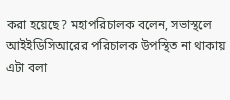করা হয়েছে? মহাপরিচালক বলেন, সভাস্থলে আইইডিসিআরের পরিচালক উপস্থিত না থাকায় এটা বলা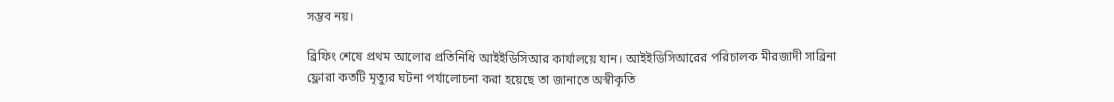সম্ভব নয়।

ব্রিফিং শেষে প্রথম আলোর প্রতিনিধি আইইডিসিআর কার্যালয়ে যান। আইইডিসিআরের পরিচালক মীরজাদী সাব্রিনা ফ্লোরা কতটি মৃত্যুর ঘটনা পর্যালোচনা করা হয়েছে তা জানাতে অস্বীকৃতি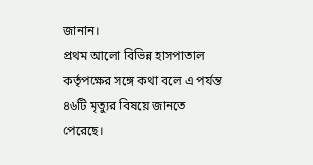জানান।
প্রথম আলো বিভিন্ন হাসপাতাল কর্তৃপক্ষের সঙ্গে কথা বলে এ পর্যন্ত ৪৬টি মৃত্যুর বিষয়ে জানতে পেরেছে।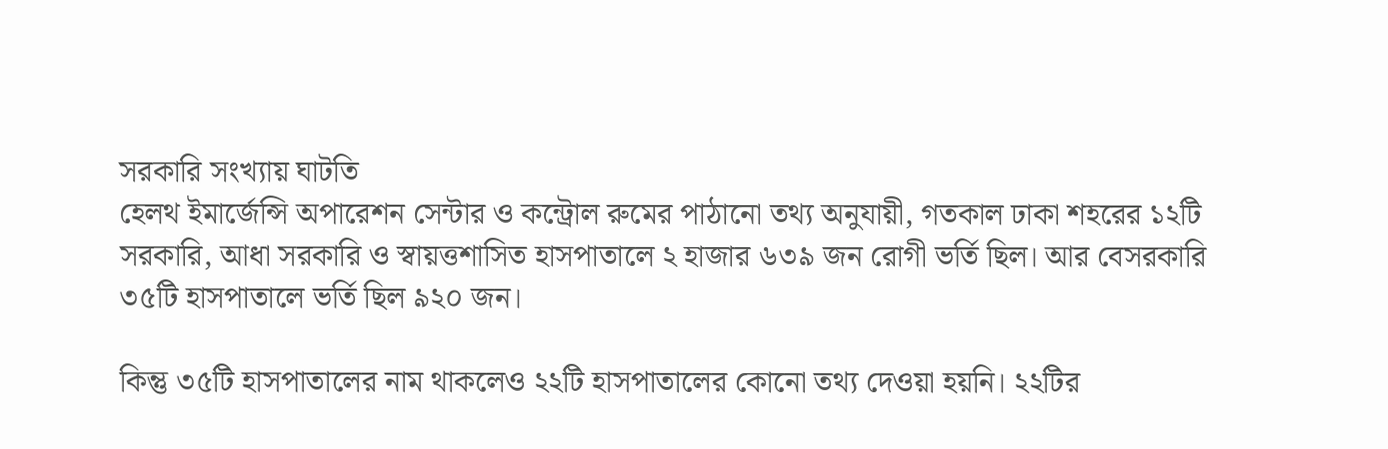সরকারি সংখ্যায় ঘাটতি
হেলথ ইমার্জেন্সি অপারেশন সেন্টার ও কন্ট্রোল রুমের পাঠানো তথ্য অনুযায়ী, গতকাল ঢাকা শহরের ১২টি সরকারি, আধা সরকারি ও স্বায়ত্তশাসিত হাসপাতালে ২ হাজার ৬৩৯ জন রোগী ভর্তি ছিল। আর বেসরকারি ৩৫টি হাসপাতালে ভর্তি ছিল ৯২০ জন।

কিন্তু ৩৫টি হাসপাতালের নাম থাকলেও ২২টি হাসপাতালের কোনো তথ্য দেওয়া হয়নি। ২২টির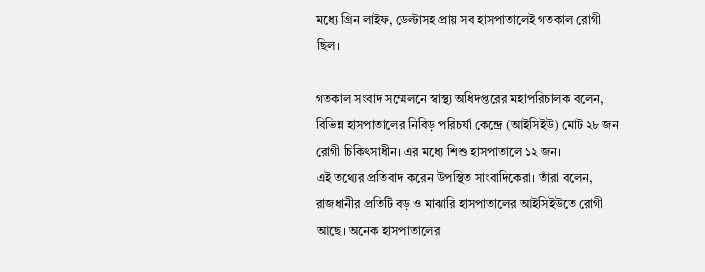মধ্যে গ্রিন লাইফ, ডেল্টাসহ প্রায় সব হাসপাতালেই গতকাল রোগী ছিল।

গতকাল সংবাদ সম্মেলনে স্বাস্থ্য অধিদপ্তরের মহাপরিচালক বলেন, বিভিন্ন হাসপাতালের নিবিড় পরিচর্যা কেন্দ্রে (আইসিইউ) মোট ২৮ জন রোগী চিকিৎসাধীন। এর মধ্যে শিশু হাসপাতালে ১২ জন।
এই তথ্যের প্রতিবাদ করেন উপস্থিত সাংবাদিকেরা। তাঁরা বলেন, রাজধানীর প্রতিটি বড় ও মাঝারি হাসপাতালের আইসিইউতে রোগী আছে। অনেক হাসপাতালের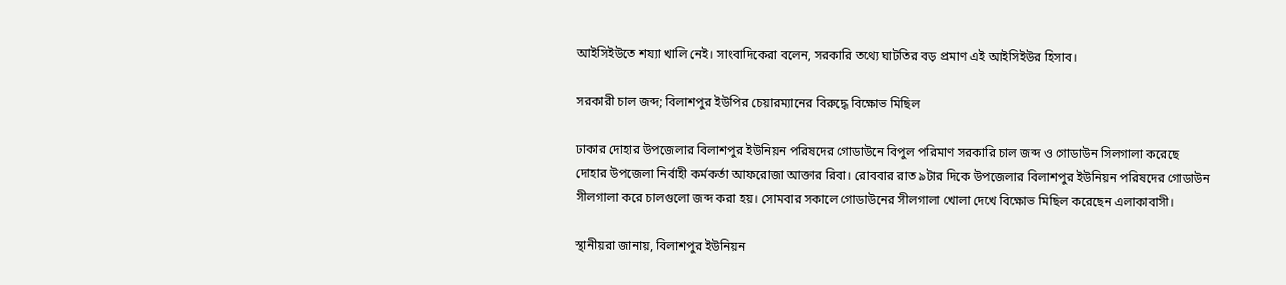আইসিইউতে শয্যা খালি নেই। সাংবাদিকেরা বলেন, সরকারি তথ্যে ঘাটতির বড় প্রমাণ এই আইসিইউর হিসাব।

সরকারী চাল জব্দ; বিলাশপুর ইউপির চেয়ারম্যানের বিরুদ্ধে বিক্ষোভ মিছিল

ঢাকার দোহার উপজেলার বিলাশপুর ইউনিয়ন পরিষদের গোডাউনে বিপুল পরিমাণ সরকারি চাল জব্দ ও গোডাউন সিলগালা করেছে দোহার উপজেলা নির্বাহী কর্মকর্তা আফরোজা আক্তার রিবা। রোববার রাত ৯টার দিকে উপজেলার বিলাশপুর ইউনিয়ন পরিষদের গোডাউন সীলগালা করে চালগুলো জব্দ করা হয়। সোমবার সকালে গোডাউনের সীলগালা খোলা দেখে বিক্ষোভ মিছিল করেছেন এলাকাবাসী।

স্থানীয়রা জানায়, বিলাশপুর ইউনিয়ন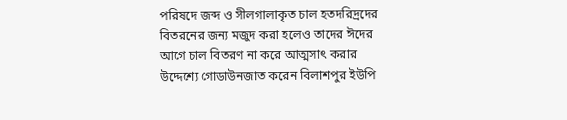পরিষদে জব্দ ও সীলগালাকৃত চাল হতদরিদ্রদের বিতরনের জন্য মজুদ করা হলেও তাদের ঈদের আগে চাল বিতরণ না করে আত্মসাৎ করার উদ্দেশ্যে গোডাউনজাত করেন বিলাশপুর ইউপি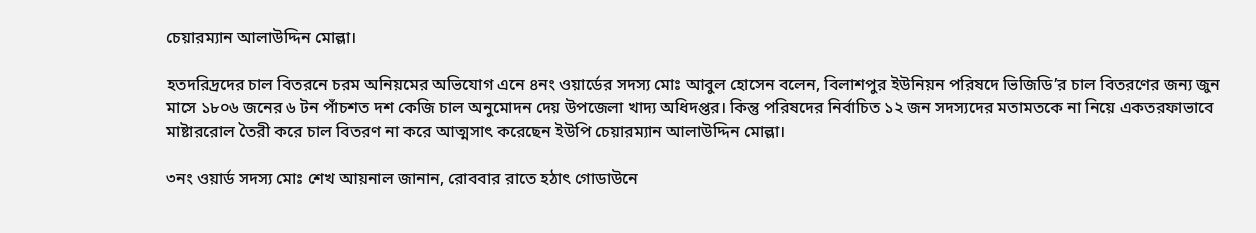চেয়ারম্যান আলাউদ্দিন মোল্লা।

হতদরিদ্রদের চাল বিতরনে চরম অনিয়মের অভিযোগ এনে ৪নং ওয়ার্ডের সদস্য মোঃ আবুল হোসেন বলেন, বিলাশপুর ইউনিয়ন পরিষদে ভিজিডি’র চাল বিতরণের জন্য জুন মাসে ১৮০৬ জনের ৬ টন পাঁচশত দশ কেজি চাল অনুমোদন দেয় উপজেলা খাদ্য অধিদপ্তর। কিন্তু পরিষদের নির্বাচিত ১২ জন সদস্যদের মতামতকে না নিয়ে একতরফাভাবে মাষ্টাররোল তৈরী করে চাল বিতরণ না করে আত্মসাৎ করেছেন ইউপি চেয়ারম্যান আলাউদ্দিন মোল্লা।

৩নং ওয়ার্ড সদস্য মোঃ শেখ আয়নাল জানান, রোববার রাতে হঠাৎ গোডাউনে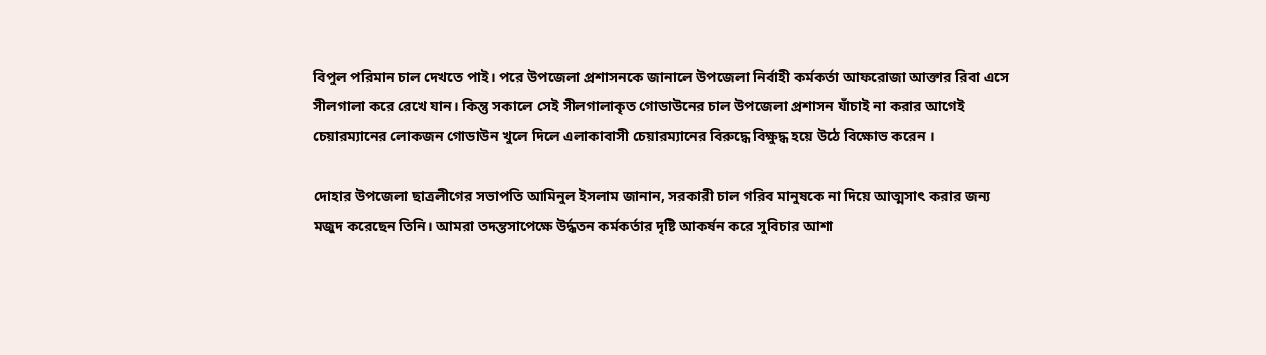বিপুল পরিমান চাল দেখতে পাই। পরে উপজেলা প্রশাসনকে জানালে উপজেলা নির্বাহী কর্মকর্তা আফরোজা আক্তার রিবা এসে সীলগালা করে রেখে যান। কিন্তু সকালে সেই সীলগালাকৃত গোডাউনের চাল উপজেলা প্রশাসন যাঁচাই না করার আগেই চেয়ারম্যানের লোকজন গোডাউন খুলে দিলে এলাকাবাসী চেয়ারম্যানের বিরুদ্ধে বিক্ষুদ্ধ হয়ে উঠে বিক্ষোভ করেন ।

দোহার উপজেলা ছাত্রলীগের সভাপতি আমিনুল ইসলাম জানান, সরকারী চাল গরিব মানুষকে না দিয়ে আত্মসাৎ করার জন্য মজুদ করেছেন তিনি। আমরা তদন্তসাপেক্ষে উর্দ্ধতন কর্মকর্তার দৃষ্টি আকর্ষন করে সুবিচার আশা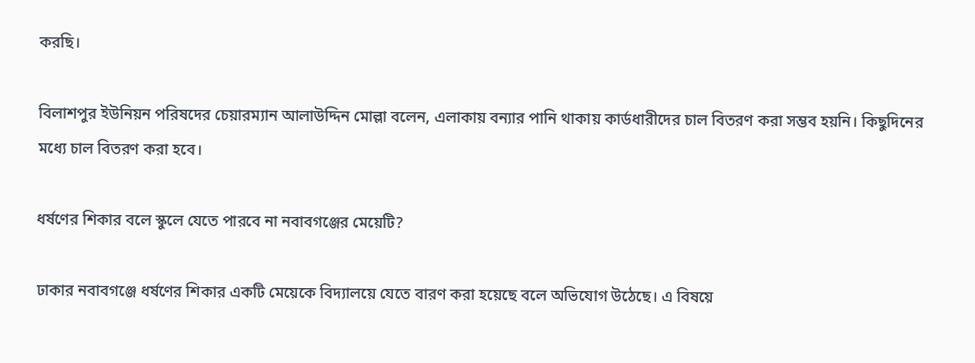করছি।

বিলাশপুর ইউনিয়ন পরিষদের চেয়ারম্যান আলাউদ্দিন মোল্লা বলেন, এলাকায় বন্যার পানি থাকায় কার্ডধারীদের চাল বিতরণ করা সম্ভব হয়নি। কিছুদিনের মধ্যে চাল বিতরণ করা হবে।

ধর্ষণের শিকার বলে স্কুলে যেতে পারবে না নবাবগঞ্জের মেয়েটি?

ঢাকার নবাবগঞ্জে ধর্ষণের শিকার একটি মেয়েকে বিদ্যালয়ে যেতে বারণ করা হয়েছে বলে অভিযোগ উঠেছে। এ বিষয়ে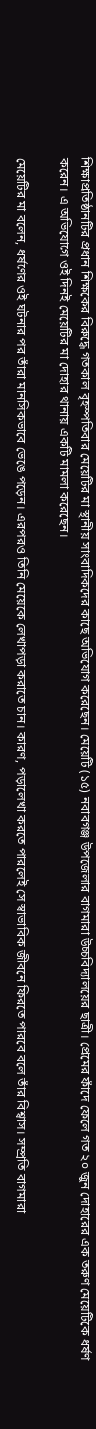শিক্ষাপ্রতিষ্ঠানটির প্রধান শিক্ষকের বিরুদ্ধে গতকাল বৃহস্পতিবার মেয়েটির মা স্থানীয় সাংবাদিকদের কাছে অভিযোগ করেছেন। মেয়েটি (১৫) নবাবগঞ্জ উপজেলার বাগমারা উচ্চবিদ্যালয়ের ছাত্রী। প্রেমের ফাঁদে ফেলে গত ২০ জুন দোহারের এক তরুণ মেয়েটিকে ধর্ষণ করেন। এ অভিযোগে ওই দিনই মেয়েটির মা দোহার থানায় একটি মামলা করেছেন।

মেয়েটির মা বলেন, ধর্ষণের ওই ঘটনার পর তাঁরা মানসিকভাবে ভেঙে পড়েন। এরপরও তিনি মেয়েকে লেখাপড়া করাতে চান। কারণ, পড়ালেখা করতে পারলেই সে স্বাভাবিক জীবনে ফিরতে পারবে বলে তাঁর বিশ্বাস। সম্প্রতি বাগমারা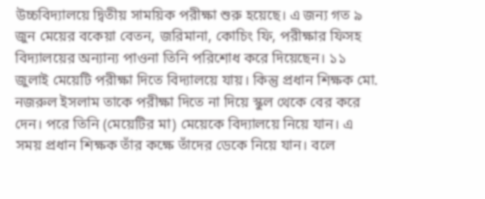উচ্চবিদ্যালয়ে দ্বিতীয় সাময়িক পরীক্ষা শুরু হয়েছে। এ জন্য গত ৯ জুন মেয়ের বকেয়া বেতন, জরিমানা, কোচিং ফি, পরীক্ষার ফিসহ বিদ্যালয়ের অন্যান্য পাওনা তিনি পরিশোধ করে দিয়েছেন। ১১ জুলাই মেয়েটি পরীক্ষা দিতে বিদ্যালয়ে যায়। কিন্তু প্রধান শিক্ষক মো. নজরুল ইসলাম তাকে পরীক্ষা দিতে না দিয়ে স্কুল থেকে বের করে দেন। পরে তিনি (মেয়েটির মা) মেয়েকে বিদ্যালয়ে নিয়ে যান। এ সময় প্রধান শিক্ষক তাঁর কক্ষে তাঁদের ডেকে নিয়ে যান। বলে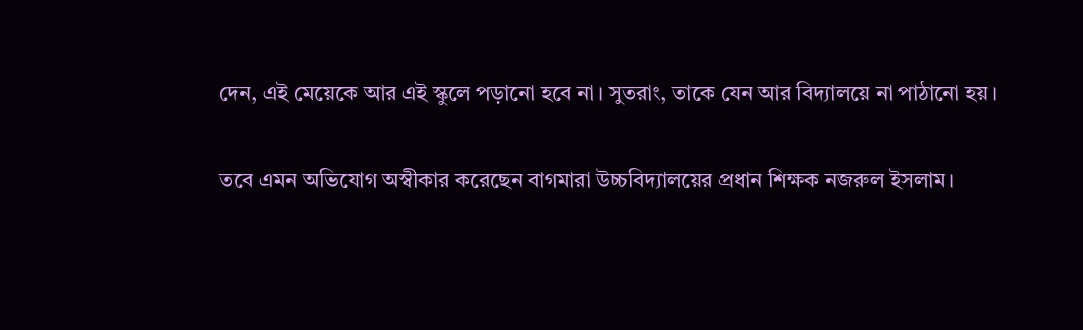দেন, এই মেয়েকে আর এই স্কুলে পড়ানো হবে না। সুতরাং, তাকে যেন আর বিদ্যালয়ে না পাঠানো হয়।

তবে এমন অভিযোগ অস্বীকার করেছেন বাগমারা উচ্চবিদ্যালয়ের প্রধান শিক্ষক নজরুল ইসলাম।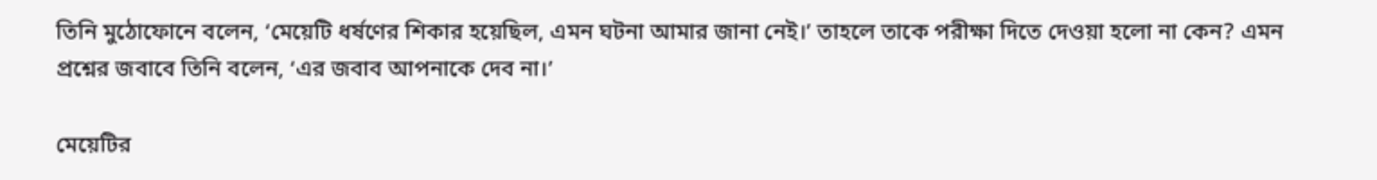তিনি মুঠোফোনে বলেন, ‘মেয়েটি ধর্ষণের শিকার হয়েছিল, এমন ঘটনা আমার জানা নেই।’ তাহলে তাকে পরীক্ষা দিতে দেওয়া হলো না কেন? এমন প্রশ্নের জবাবে তিনি বলেন, ‘এর জবাব আপনাকে দেব না।’

মেয়েটির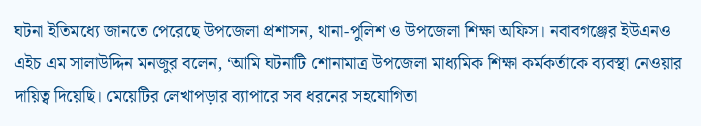ঘটনা ইতিমধ্যে জানতে পেরেছে উপজেলা প্রশাসন, থানা-পুলিশ ও উপজেলা শিক্ষা অফিস। নবাবগঞ্জের ইউএনও এইচ এম সালাউদ্দিন মনজুর বলেন, ‘আমি ঘটনাটি শোনামাত্র উপজেলা মাধ্যমিক শিক্ষা কর্মকর্তাকে ব্যবস্থা নেওয়ার দায়িত্ব দিয়েছি। মেয়েটির লেখাপড়ার ব্যাপারে সব ধরনের সহযোগিতা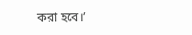করা হবে।’